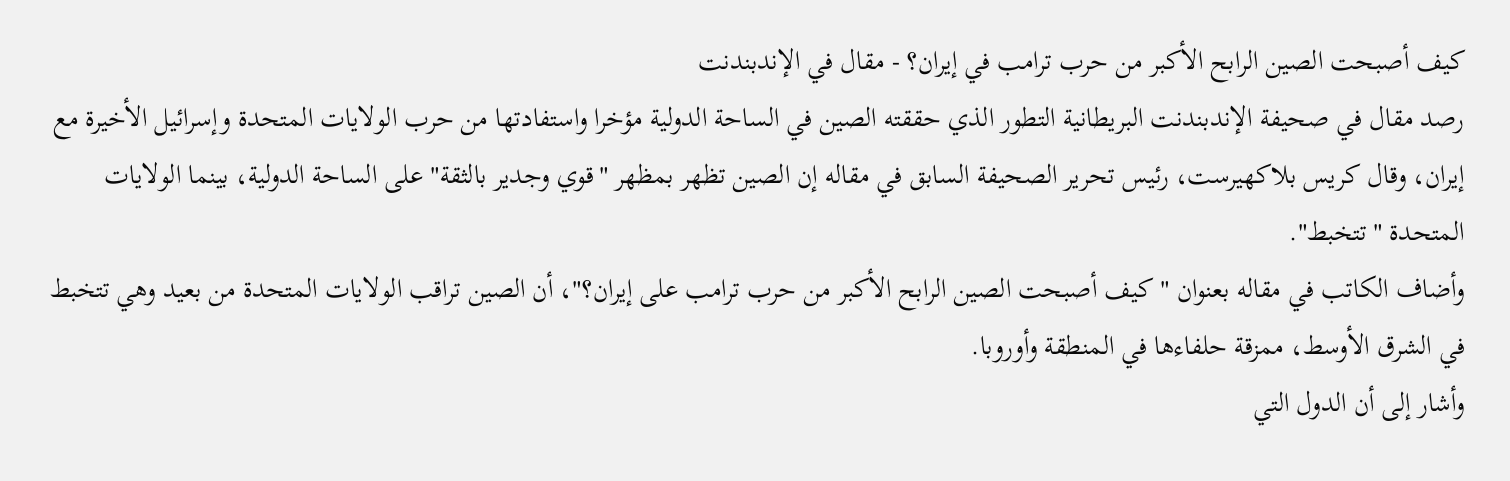كيف أصبحت الصين الرابح الأكبر من حرب ترامب في إيران؟ - مقال في الإندبندنت
رصد مقال في صحيفة الإندبندنت البريطانية التطور الذي حققته الصين في الساحة الدولية مؤخرا واستفادتها من حرب الولايات المتحدة وإسرائيل الأخيرة مع إيران، وقال كريس بلاكهيرست، رئيس تحرير الصحيفة السابق في مقاله إن الصين تظهر بمظهر "قوي وجدير بالثقة" على الساحة الدولية، بينما الولايات المتحدة "تتخبط".
وأضاف الكاتب في مقاله بعنوان "كيف أصبحت الصين الرابح الأكبر من حرب ترامب على إيران؟"، أن الصين تراقب الولايات المتحدة من بعيد وهي تتخبط في الشرق الأوسط، ممزقة حلفاءها في المنطقة وأوروبا.
وأشار إلى أن الدول التي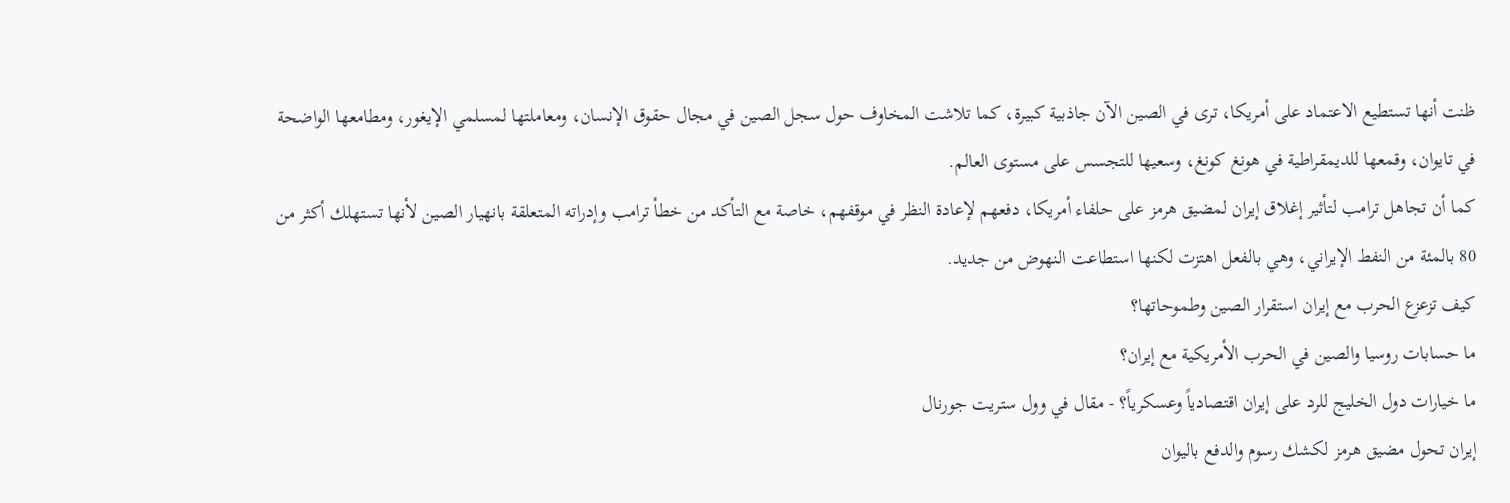ظنت أنها تستطيع الاعتماد على أمريكا، ترى في الصين الآن جاذبية كبيرة، كما تلاشت المخاوف حول سجل الصين في مجال حقوق الإنسان، ومعاملتها لمسلمي الإيغور، ومطامعها الواضحة في تايوان، وقمعها للديمقراطية في هونغ كونغ، وسعيها للتجسس على مستوى العالم.
كما أن تجاهل ترامب لتأثير إغلاق إيران لمضيق هرمز على حلفاء أمريكا، دفعهم لإعادة النظر في موقفهم، خاصة مع التأكد من خطأ ترامب وإدراته المتعلقة بانهيار الصين لأنها تستهلك أكثر من 80 بالمئة من النفط الإيراني، وهي بالفعل اهتزت لكنها استطاعت النهوض من جديد.
كيف تزعزع الحرب مع إيران استقرار الصين وطموحاتها؟
ما حسابات روسيا والصين في الحرب الأمريكية مع إيران؟
ما خيارات دول الخليج للرد على إيران اقتصادياً وعسكرياً؟ - مقال في وول ستريت جورنال
إيران تحول مضيق هرمز لكشك رسوم والدفع باليوان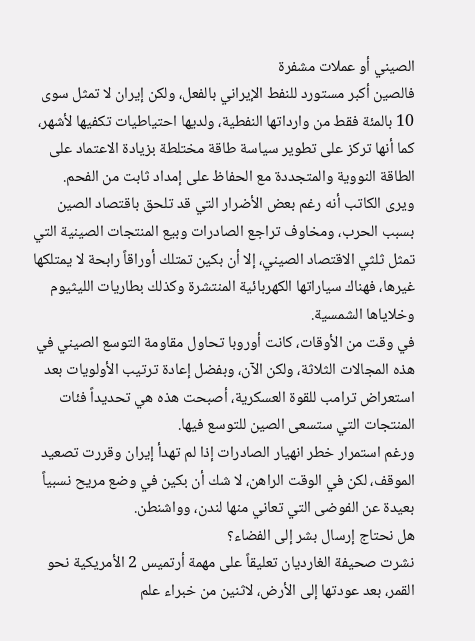الصيني أو عملات مشفرة
فالصين أكبر مستورد للنفط الإيراني بالفعل، ولكن إيران لا تمثل سوى 10 بالمئة فقط من وارداتها النفطية، ولديها احتياطيات تكفيها لأشهر، كما أنها تركز على تطوير سياسة طاقة مختلطة بزيادة الاعتماد على الطاقة النووية والمتجددة مع الحفاظ على إمداد ثابت من الفحم.
ويرى الكاتب أنه رغم بعض الأضرار التي قد تلحق باقتصاد الصين بسبب الحرب، ومخاوف تراجع الصادرات وبيع المنتجات الصينية التي تمثل ثلثي الاقتصاد الصيني، إلا أن بكين تمتلك أوراقاً رابحة لا يمتلكها غيرها، فهناك سياراتها الكهربائية المنتشرة وكذلك بطاريات الليثيوم وخلاياها الشمسية.
في وقت من الأوقات، كانت أوروبا تحاول مقاومة التوسع الصيني في هذه المجالات الثلاثة، ولكن الآن، وبفضل إعادة ترتيب الأولويات بعد استعراض ترامب للقوة العسكرية، أصبحت هذه هي تحديداً فئات المنتجات التي ستسعى الصين للتوسع فيها.
ورغم استمرار خطر انهيار الصادرات إذا لم تهدأ إيران وقررت تصعيد الموقف، لكن في الوقت الراهن، لا شك أن بكين في وضع مريح نسبياً بعيدة عن الفوضى التي تعاني منها لندن، وواشنطن.
هل نحتاج إرسال بشر إلى الفضاء؟
نشرت صحيفة الغارديان تعليقاً على مهمة أرتميس 2 الأمريكية نحو القمر، بعد عودتها إلى الأرض، لاثنين من خبراء علم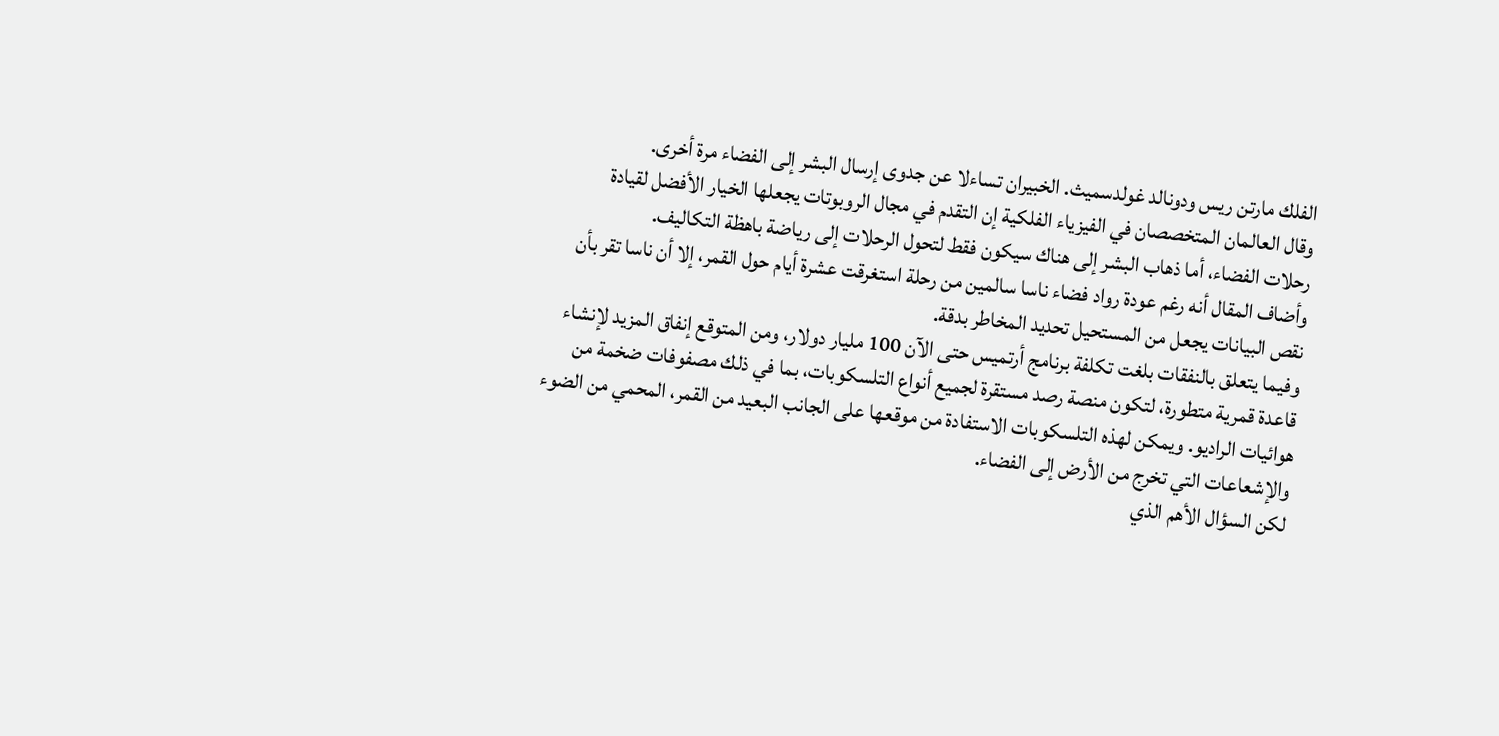الفلك مارتن ريس ودونالد غولدسميث. الخبيران تساءلا عن جدوى إرسال البشر إلى الفضاء مرة أخرى.
وقال العالمان المتخصصان في الفيزياء الفلكية إن التقدم في مجال الروبوتات يجعلها الخيار الأفضل لقيادة رحلات الفضاء، أما ذهاب البشر إلى هناك سيكون فقط لتحول الرحلات إلى رياضة باهظة التكاليف.
وأضاف المقال أنه رغم عودة رواد فضاء ناسا سالمين من رحلة استغرقت عشرة أيام حول القمر، إلا أن ناسا تقر بأن نقص البيانات يجعل من المستحيل تحديد المخاطر بدقة.
وفيما يتعلق بالنفقات بلغت تكلفة برنامج أرتميس حتى الآن 100 مليار دولار، ومن المتوقع إنفاق المزيد لإنشاء قاعدة قمرية متطورة، لتكون منصة رصد مستقرة لجميع أنواع التلسكوبات، بما في ذلك مصفوفات ضخمة من هوائيات الراديو. ويمكن لهذه التلسكوبات الاستفادة من موقعها على الجانب البعيد من القمر، المحمي من الضوء والإشعاعات التي تخرج من الأرض إلى الفضاء.
لكن السؤال الأهم الذي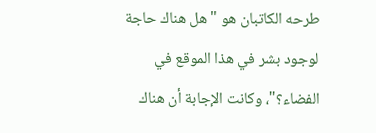طرحه الكاتبان هو "هل هناك حاجة لوجود بشر في هذا الموقع في الفضاء؟"، وكانت الإجابة أن هناك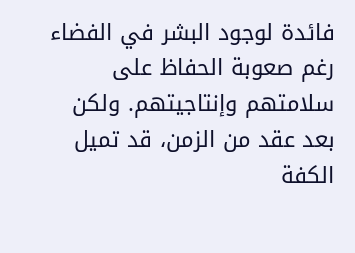فائدة لوجود البشر في الفضاء رغم صعوبة الحفاظ على سلامتهم وإنتاجيتهم. ولكن بعد عقد من الزمن، قد تميل الكفة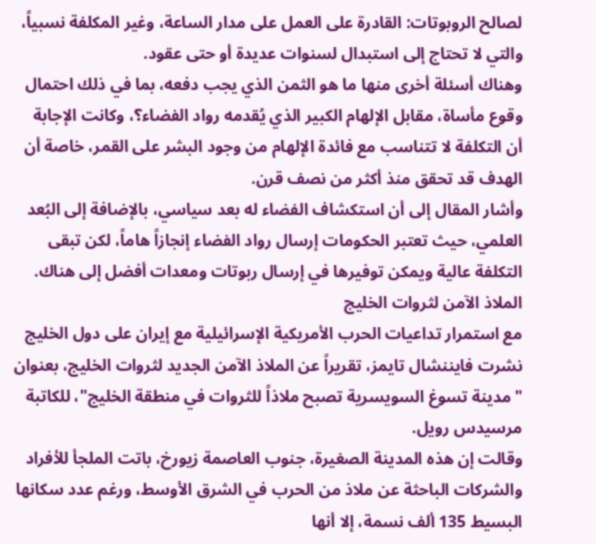لصالح الروبوتات: القادرة على العمل على مدار الساعة، وغير المكلفة نسبياً، والتي لا تحتاج إلى استبدال لسنوات عديدة أو حتى عقود.
وهناك أسئلة أخرى منها ما هو الثمن الذي يجب دفعه، بما في ذلك احتمال وقوع مأساة، مقابل الإلهام الكبير الذي يُقدمه رواد الفضاء؟، وكانت الإجابة أن التكلفة لا تتناسب مع فائدة الإلهام من وجود البشر على القمر، خاصة أن الهدف قد تحقق منذ أكثر من نصف قرن.
وأشار المقال إلى أن استكشاف الفضاء له بعد سياسي، بالإضافة إلى البُعد العلمي، حيث تعتبر الحكومات إرسال رواد الفضاء إنجازاً هاماً، لكن تبقى التكلفة عالية ويمكن توفيرها في إرسال ربوتات ومعدات أفضل إلى هناك.
الملاذ الآمن لثروات الخليج
مع استمرار تداعيات الحرب الأمريكية الإسرائيلية مع إيران على دول الخليج نشرت فايننشال تايمز، تقريراً عن الملاذ الآمن الجديد لثروات الخليج، بعنوان "مدينة تسوغ السويسرية تصبح ملاذاً للثروات في منطقة الخليج"، للكاتبة مرسيدس رويل.
وقالت إن هذه المدينة الصغيرة، جنوب العاصمة زيورخ، باتت الملجأ للأفراد والشركات الباحثة عن ملاذ من الحرب في الشرق الأوسط، ورغم عدد سكانها البسيط 135 ألف نسمة، إلا أنها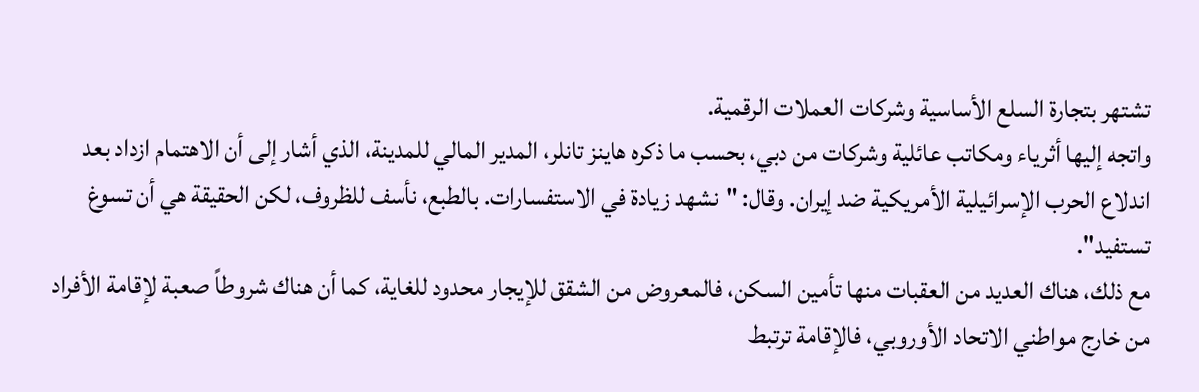تشتهر بتجارة السلع الأساسية وشركات العملات الرقمية.
واتجه إليها أثرياء ومكاتب عائلية وشركات من دبي، بحسب ما ذكره هاينز تانلر، المدير المالي للمدينة، الذي أشار إلى أن الاهتمام ازداد بعد اندلاع الحرب الإسرائيلية الأمريكية ضد إيران. وقال: "نشهد زيادة في الاستفسارات. بالطبع، نأسف للظروف، لكن الحقيقة هي أن تسوغ تستفيد".
مع ذلك، هناك العديد من العقبات منها تأمين السكن، فالمعروض من الشقق للإيجار محدود للغاية، كما أن هناك شروطاً صعبة لإقامة الأفراد من خارج مواطني الاتحاد الأوروبي، فالإقامة ترتبط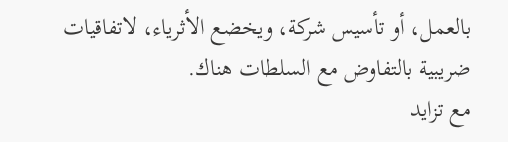بالعمل، أو تأسيس شركة، ويخضع الأثرياء، لاتفاقيات ضريبية بالتفاوض مع السلطات هناك.
مع تزايد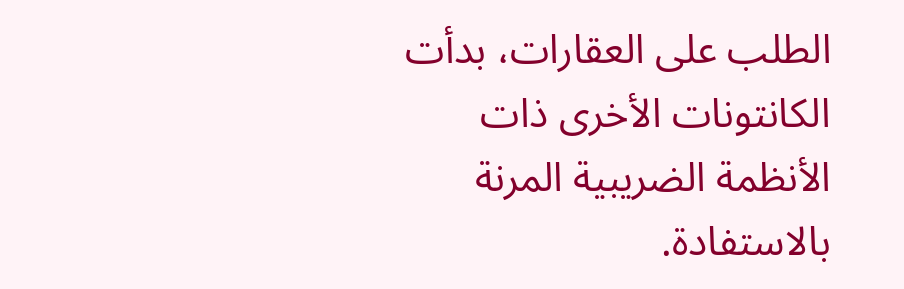الطلب على العقارات، بدأت الكانتونات الأخرى ذات الأنظمة الضريبية المرنة بالاستفادة.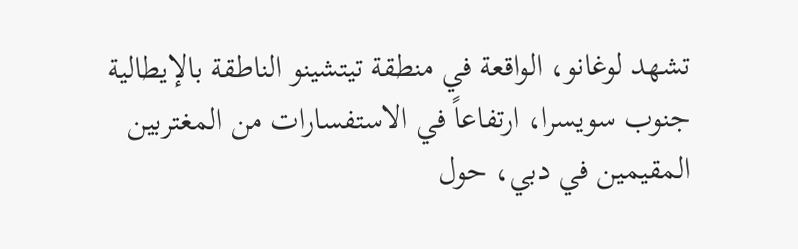تشهد لوغانو، الواقعة في منطقة تيتشينو الناطقة بالإيطالية جنوب سويسرا، ارتفاعاً في الاستفسارات من المغتربين المقيمين في دبي، حول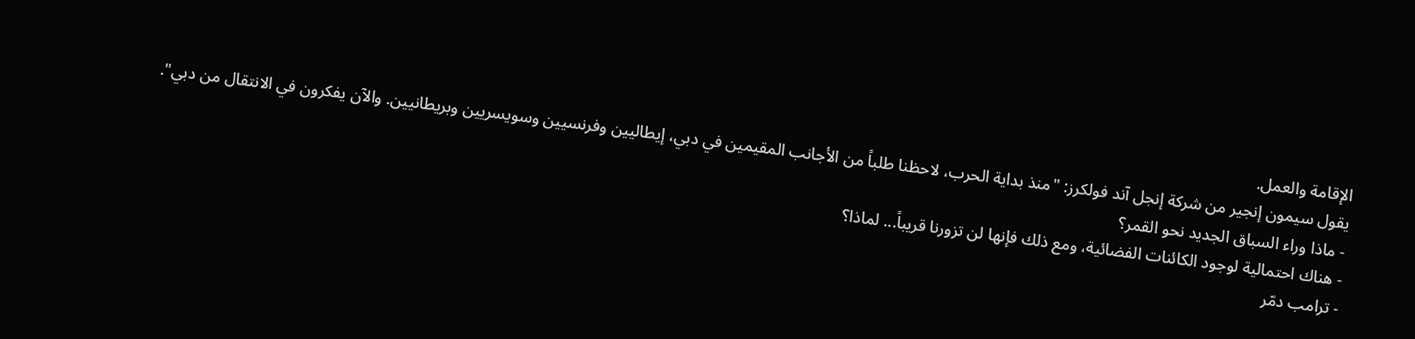الإقامة والعمل.
يقول سيمون إنجير من شركة إنجل آند فولكرز: "منذ بداية الحرب، لاحظنا طلباً من الأجانب المقيمين في دبي، إيطاليين وفرنسيين وسويسريين وبريطانيين. والآن يفكرون في الانتقال من دبي".
- ماذا وراء السباق الجديد نحو القمر؟
- هناك احتمالية لوجود الكائنات الفضائية، ومع ذلك فإنها لن تزورنا قريباً... لماذا؟
- ترامب دمّر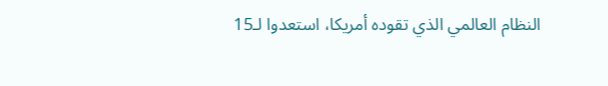النظام العالمي الذي تقوده أمريكا، استعدوا لـ15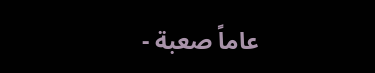عاماً صعبة -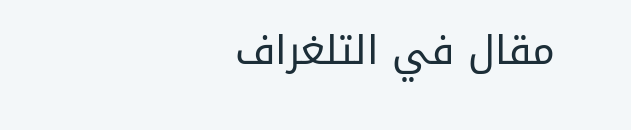مقال في التلغراف